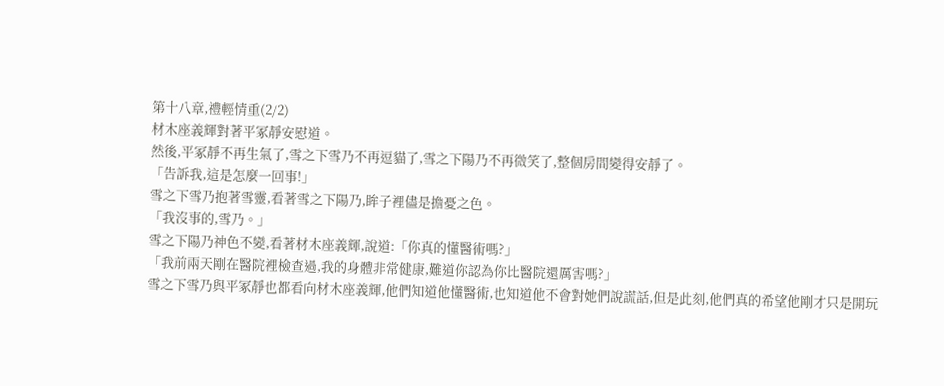第十八章,禮輕情重(2/2)
材木座義輝對著平冢靜安慰道。
然後,平冢靜不再生氣了,雪之下雪乃不再逗貓了,雪之下陽乃不再微笑了,整個房間變得安靜了。
「告訴我,這是怎麼一回事!」
雪之下雪乃抱著雪靈,看著雪之下陽乃,眸子裡儘是擔憂之色。
「我沒事的,雪乃。」
雪之下陽乃神色不變,看著材木座義輝,說道:「你真的懂醫術嗎?」
「我前兩天剛在醫院裡檢查過,我的身體非常健康,難道你認為你比醫院還厲害嗎?」
雪之下雪乃與平冢靜也都看向材木座義輝,他們知道他懂醫術,也知道他不會對她們說謊話,但是此刻,他們真的希望他剛才只是開玩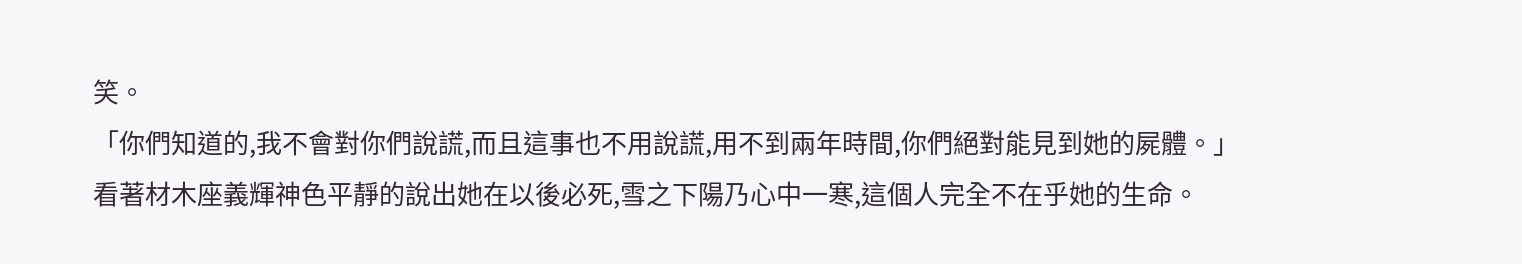笑。
「你們知道的,我不會對你們說謊,而且這事也不用說謊,用不到兩年時間,你們絕對能見到她的屍體。」
看著材木座義輝神色平靜的說出她在以後必死,雪之下陽乃心中一寒,這個人完全不在乎她的生命。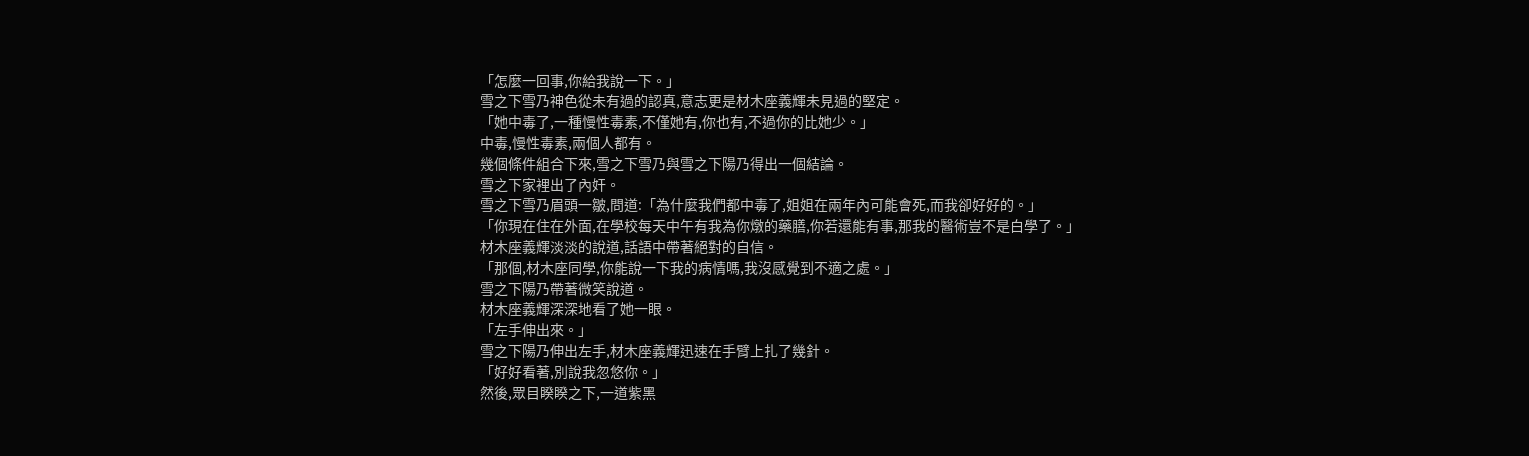「怎麼一回事,你給我說一下。」
雪之下雪乃神色從未有過的認真,意志更是材木座義輝未見過的堅定。
「她中毒了,一種慢性毒素,不僅她有,你也有,不過你的比她少。」
中毒,慢性毒素,兩個人都有。
幾個條件組合下來,雪之下雪乃與雪之下陽乃得出一個結論。
雪之下家裡出了內奸。
雪之下雪乃眉頭一皺,問道:「為什麼我們都中毒了,姐姐在兩年內可能會死,而我卻好好的。」
「你現在住在外面,在學校每天中午有我為你燉的藥膳,你若還能有事,那我的醫術豈不是白學了。」
材木座義輝淡淡的說道,話語中帶著絕對的自信。
「那個,材木座同學,你能說一下我的病情嗎,我沒感覺到不適之處。」
雪之下陽乃帶著微笑說道。
材木座義輝深深地看了她一眼。
「左手伸出來。」
雪之下陽乃伸出左手,材木座義輝迅速在手臂上扎了幾針。
「好好看著,別說我忽悠你。」
然後,眾目睽睽之下,一道紫黑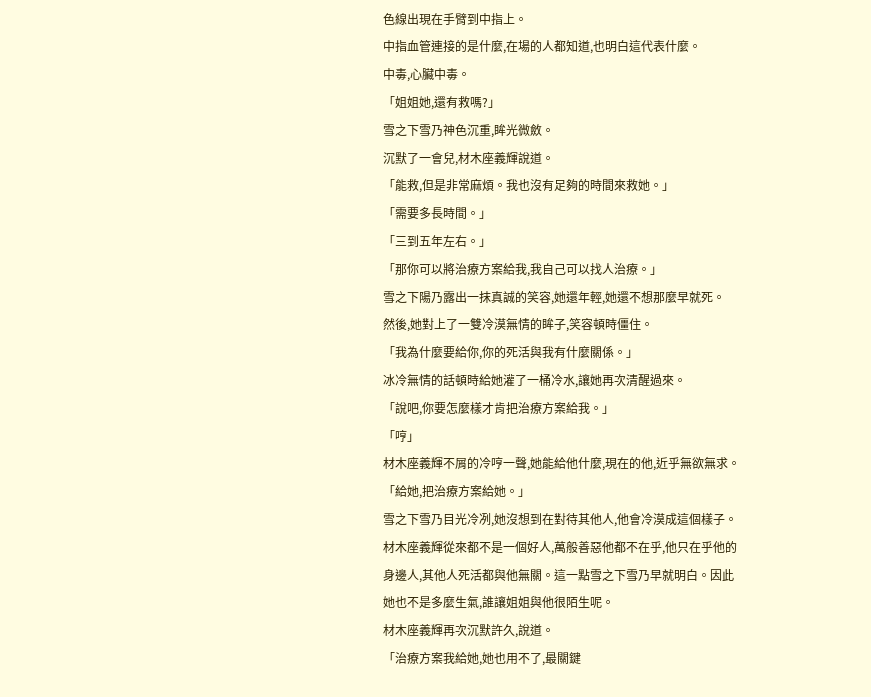色線出現在手臂到中指上。
中指血管連接的是什麼,在場的人都知道,也明白這代表什麼。
中毒,心臟中毒。
「姐姐她,還有救嗎?」
雪之下雪乃神色沉重,眸光微斂。
沉默了一會兒,材木座義輝說道。
「能救,但是非常麻煩。我也沒有足夠的時間來救她。」
「需要多長時間。」
「三到五年左右。」
「那你可以將治療方案給我,我自己可以找人治療。」
雪之下陽乃露出一抹真誠的笑容,她還年輕,她還不想那麼早就死。
然後,她對上了一雙冷漠無情的眸子,笑容頓時僵住。
「我為什麼要給你,你的死活與我有什麼關係。」
冰冷無情的話頓時給她灌了一桶冷水,讓她再次清醒過來。
「說吧,你要怎麼樣才肯把治療方案給我。」
「哼」
材木座義輝不屑的冷哼一聲,她能給他什麼,現在的他,近乎無欲無求。
「給她,把治療方案給她。」
雪之下雪乃目光冷冽,她沒想到在對待其他人,他會冷漠成這個樣子。
材木座義輝從來都不是一個好人,萬般善惡他都不在乎,他只在乎他的身邊人,其他人死活都與他無關。這一點雪之下雪乃早就明白。因此她也不是多麼生氣,誰讓姐姐與他很陌生呢。
材木座義輝再次沉默許久,說道。
「治療方案我給她,她也用不了,最關鍵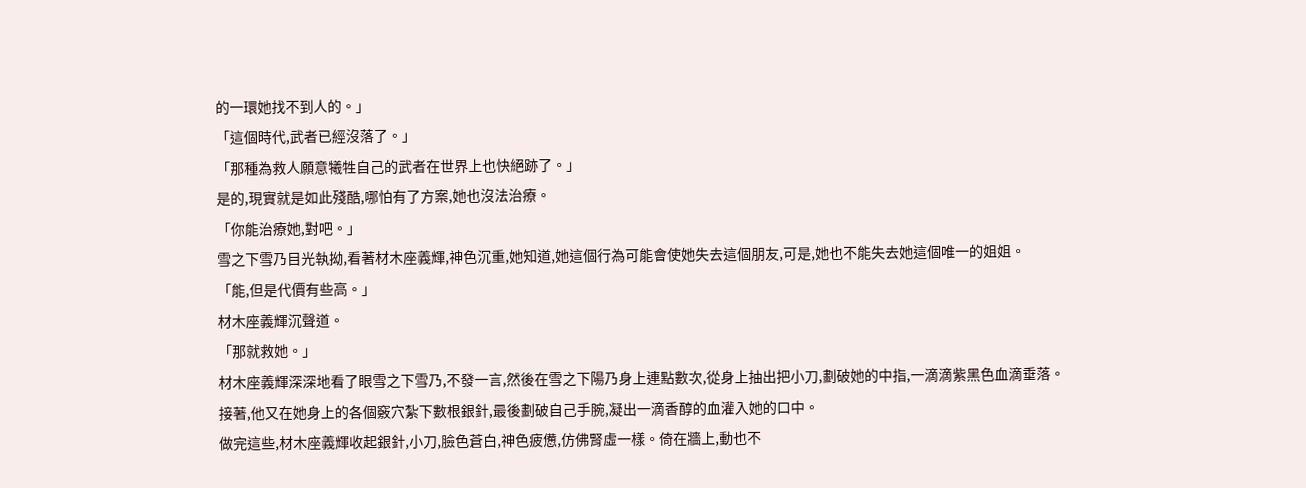的一環她找不到人的。」
「這個時代,武者已經沒落了。」
「那種為救人願意犧牲自己的武者在世界上也快絕跡了。」
是的,現實就是如此殘酷,哪怕有了方案,她也沒法治療。
「你能治療她,對吧。」
雪之下雪乃目光執拗,看著材木座義輝,神色沉重,她知道,她這個行為可能會使她失去這個朋友,可是,她也不能失去她這個唯一的姐姐。
「能,但是代價有些高。」
材木座義輝沉聲道。
「那就救她。」
材木座義輝深深地看了眼雪之下雪乃,不發一言,然後在雪之下陽乃身上連點數次,從身上抽出把小刀,劃破她的中指,一滴滴紫黑色血滴垂落。
接著,他又在她身上的各個竅穴紮下數根銀針,最後劃破自己手腕,凝出一滴香醇的血灌入她的口中。
做完這些,材木座義輝收起銀針,小刀,臉色蒼白,神色疲憊,仿佛腎虛一樣。倚在牆上,動也不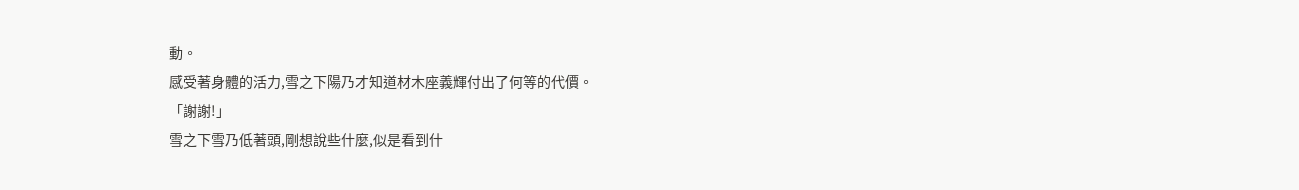動。
感受著身體的活力,雪之下陽乃才知道材木座義輝付出了何等的代價。
「謝謝!」
雪之下雪乃低著頭,剛想說些什麼,似是看到什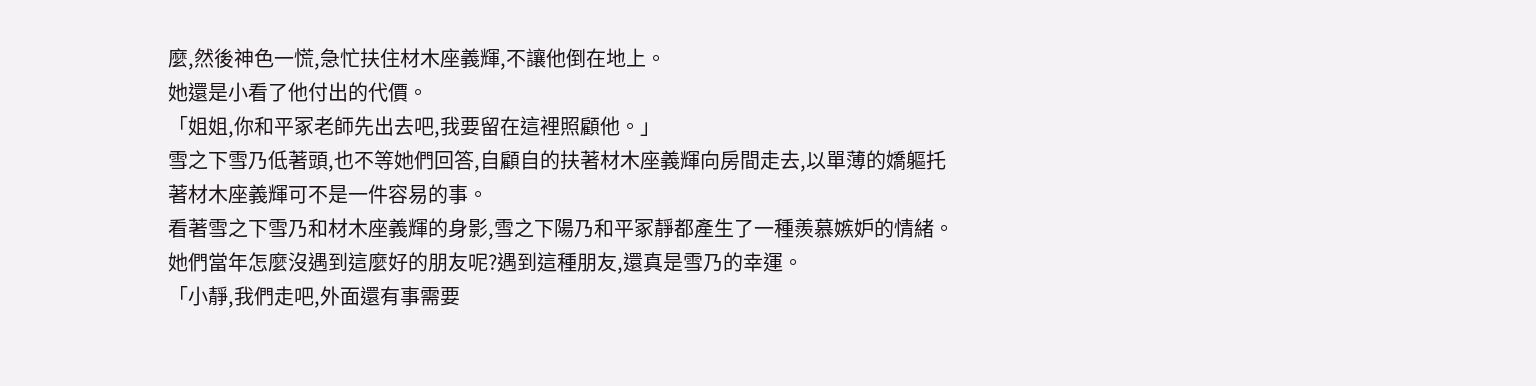麼,然後神色一慌,急忙扶住材木座義輝,不讓他倒在地上。
她還是小看了他付出的代價。
「姐姐,你和平冢老師先出去吧,我要留在這裡照顧他。」
雪之下雪乃低著頭,也不等她們回答,自顧自的扶著材木座義輝向房間走去,以單薄的嬌軀托著材木座義輝可不是一件容易的事。
看著雪之下雪乃和材木座義輝的身影,雪之下陽乃和平冢靜都產生了一種羨慕嫉妒的情緒。
她們當年怎麼沒遇到這麼好的朋友呢?遇到這種朋友,還真是雪乃的幸運。
「小靜,我們走吧,外面還有事需要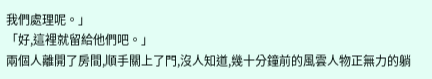我們處理呢。」
「好,這裡就留給他們吧。」
兩個人離開了房間,順手關上了門,沒人知道,幾十分鐘前的風雲人物正無力的躺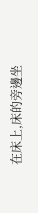在床上,床的旁邊坐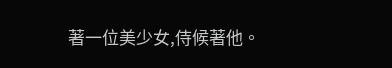著一位美少女,侍候著他。